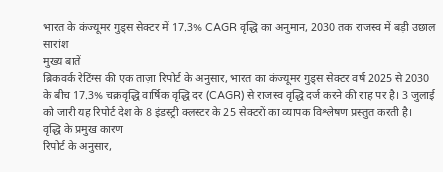भारत के कंज्यूमर गुड्स सेक्टर में 17.3% CAGR वृद्धि का अनुमान, 2030 तक राजस्व में बड़ी उछाल
सारांश
मुख्य बातें
ब्रिकवर्क रेटिंग्स की एक ताज़ा रिपोर्ट के अनुसार, भारत का कंज्यूमर गुड्स सेक्टर वर्ष 2025 से 2030 के बीच 17.3% चक्रवृद्धि वार्षिक वृद्धि दर (CAGR) से राजस्व वृद्धि दर्ज करने की राह पर है। 3 जुलाई को जारी यह रिपोर्ट देश के 8 इंडस्ट्री क्लस्टर के 25 सेक्टरों का व्यापक विश्लेषण प्रस्तुत करती है।
वृद्धि के प्रमुख कारण
रिपोर्ट के अनुसार,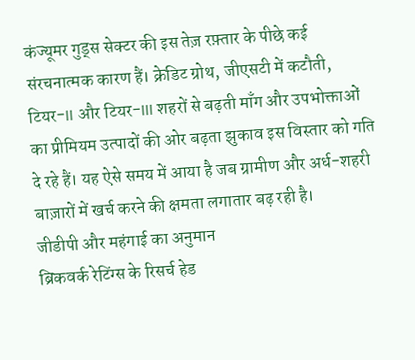कंज्यूमर गुड्स सेक्टर की इस तेज़ रफ़्तार के पीछे कई संरचनात्मक कारण हैं। क्रेडिट ग्रोथ, जीएसटी में कटौती, टियर-II और टियर-III शहरों से बढ़ती माँग और उपभोक्ताओं का प्रीमियम उत्पादों की ओर बढ़ता झुकाव इस विस्तार को गति दे रहे हैं। यह ऐसे समय में आया है जब ग्रामीण और अर्ध-शहरी बाज़ारों में खर्च करने की क्षमता लगातार बढ़ रही है।
जीडीपी और महंगाई का अनुमान
ब्रिकवर्क रेटिंग्स के रिसर्च हेड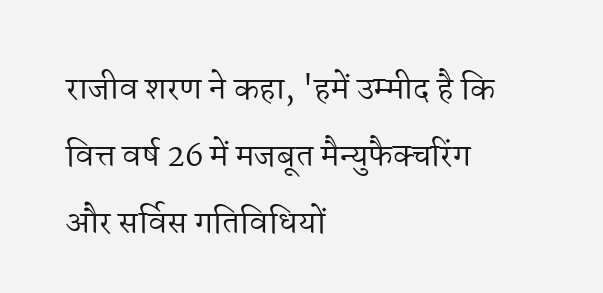राजीव शरण ने कहा, 'हमें उम्मीद है कि वित्त वर्ष 26 में मजबूत मैन्युफैक्चरिंग और सर्विस गतिविधियों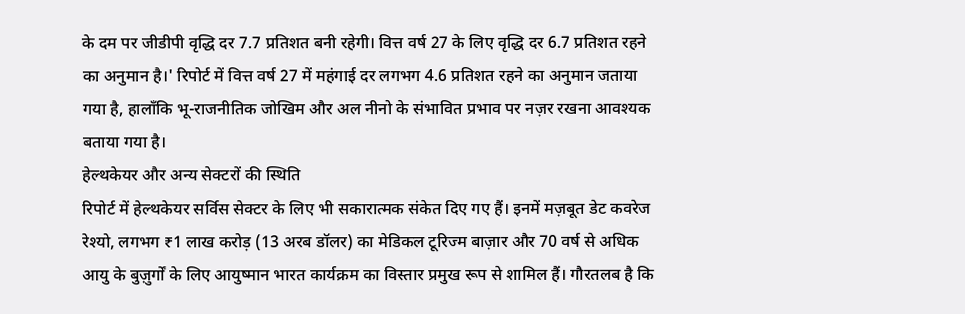के दम पर जीडीपी वृद्धि दर 7.7 प्रतिशत बनी रहेगी। वित्त वर्ष 27 के लिए वृद्धि दर 6.7 प्रतिशत रहने का अनुमान है।' रिपोर्ट में वित्त वर्ष 27 में महंगाई दर लगभग 4.6 प्रतिशत रहने का अनुमान जताया गया है, हालाँकि भू-राजनीतिक जोखिम और अल नीनो के संभावित प्रभाव पर नज़र रखना आवश्यक बताया गया है।
हेल्थकेयर और अन्य सेक्टरों की स्थिति
रिपोर्ट में हेल्थकेयर सर्विस सेक्टर के लिए भी सकारात्मक संकेत दिए गए हैं। इनमें मज़बूत डेट कवरेज रेश्यो, लगभग ₹1 लाख करोड़ (13 अरब डॉलर) का मेडिकल टूरिज्म बाज़ार और 70 वर्ष से अधिक आयु के बुज़ुर्गों के लिए आयुष्मान भारत कार्यक्रम का विस्तार प्रमुख रूप से शामिल हैं। गौरतलब है कि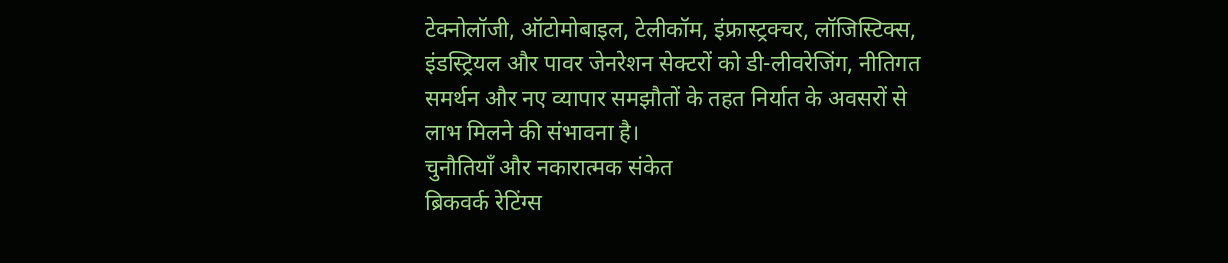टेक्नोलॉजी, ऑटोमोबाइल, टेलीकॉम, इंफ्रास्ट्रक्चर, लॉजिस्टिक्स, इंडस्ट्रियल और पावर जेनरेशन सेक्टरों को डी-लीवरेजिंग, नीतिगत समर्थन और नए व्यापार समझौतों के तहत निर्यात के अवसरों से लाभ मिलने की संभावना है।
चुनौतियाँ और नकारात्मक संकेत
ब्रिकवर्क रेटिंग्स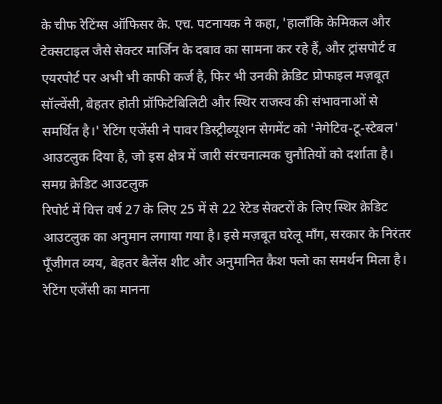के चीफ रेटिंग्स ऑफिसर के. एच. पटनायक ने कहा, 'हालाँकि केमिकल और टेक्सटाइल जैसे सेक्टर मार्जिन के दबाव का सामना कर रहे हैं, और ट्रांसपोर्ट व एयरपोर्ट पर अभी भी काफी कर्ज है, फिर भी उनकी क्रेडिट प्रोफाइल मज़बूत सॉल्वेंसी, बेहतर होती प्रॉफिटेबिलिटी और स्थिर राजस्व की संभावनाओं से समर्थित है।' रेटिंग एजेंसी ने पावर डिस्ट्रीब्यूशन सेगमेंट को 'नेगेटिव-टू-स्टेबल' आउटलुक दिया है, जो इस क्षेत्र में जारी संरचनात्मक चुनौतियों को दर्शाता है।
समग्र क्रेडिट आउटलुक
रिपोर्ट में वित्त वर्ष 27 के लिए 25 में से 22 रेटेड सेक्टरों के लिए स्थिर क्रेडिट आउटलुक का अनुमान लगाया गया है। इसे मज़बूत घरेलू माँग, सरकार के निरंतर पूँजीगत व्यय, बेहतर बैलेंस शीट और अनुमानित कैश फ्लो का समर्थन मिला है। रेटिंग एजेंसी का मानना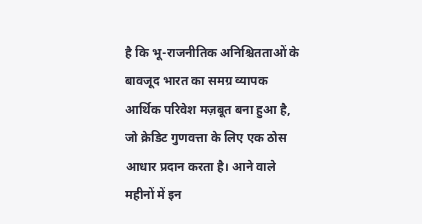है कि भू-राजनीतिक अनिश्चितताओं के बावजूद भारत का समग्र व्यापक आर्थिक परिवेश मज़बूत बना हुआ है, जो क्रेडिट गुणवत्ता के लिए एक ठोस आधार प्रदान करता है। आने वाले महीनों में इन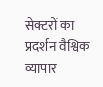सेक्टरों का प्रदर्शन वैश्विक व्यापार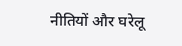नीतियों और घरेलू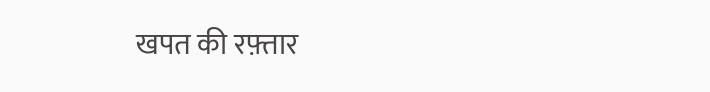खपत की रफ़्तार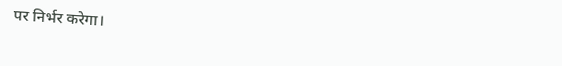पर निर्भर करेगा।